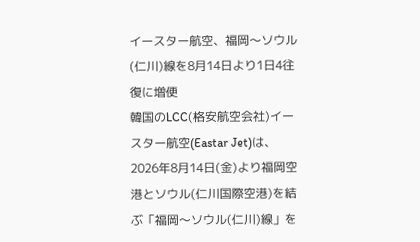イースター航空、福岡〜ソウル(仁川)線を8月14日より1日4往復に増便
韓国のLCC(格安航空会社)イースター航空(Eastar Jet)は、2026年8月14日(金)より福岡空港とソウル(仁川国際空港)を結ぶ「福岡〜ソウル(仁川)線」を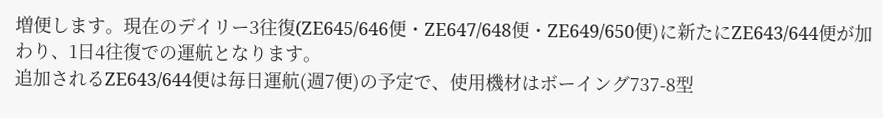増便します。現在のデイリー3往復(ZE645/646便・ZE647/648便・ZE649/650便)に新たにZE643/644便が加わり、1日4往復での運航となります。
追加されるZE643/644便は毎日運航(週7便)の予定で、使用機材はボーイング737-8型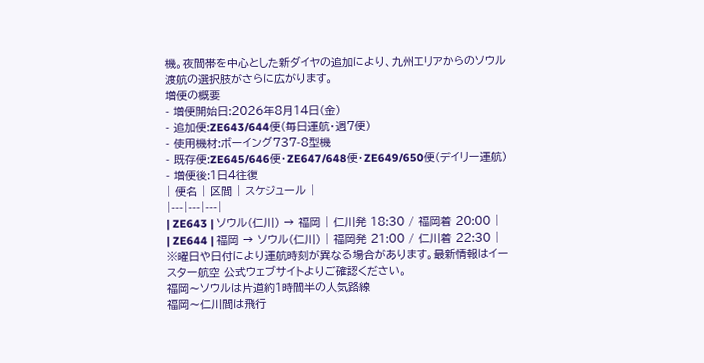機。夜間帯を中心とした新ダイヤの追加により、九州エリアからのソウル渡航の選択肢がさらに広がります。
増便の概要
- 増便開始日:2026年8月14日(金)
- 追加便:ZE643/644便(毎日運航・週7便)
- 使用機材:ボーイング737-8型機
- 既存便:ZE645/646便・ZE647/648便・ZE649/650便(デイリー運航)
- 増便後:1日4往復
| 便名 | 区間 | スケジュール |
|---|---|---|
| ZE643 | ソウル(仁川) → 福岡 | 仁川発 18:30 / 福岡着 20:00 |
| ZE644 | 福岡 → ソウル(仁川) | 福岡発 21:00 / 仁川着 22:30 |
※曜日や日付により運航時刻が異なる場合があります。最新情報はイースター航空 公式ウェブサイトよりご確認ください。
福岡〜ソウルは片道約1時間半の人気路線
福岡〜仁川間は飛行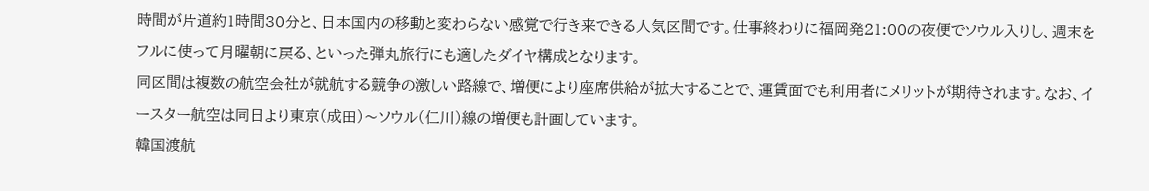時間が片道約1時間30分と、日本国内の移動と変わらない感覚で行き来できる人気区間です。仕事終わりに福岡発21:00の夜便でソウル入りし、週末をフルに使って月曜朝に戻る、といった弾丸旅行にも適したダイヤ構成となります。
同区間は複数の航空会社が就航する競争の激しい路線で、増便により座席供給が拡大することで、運賃面でも利用者にメリットが期待されます。なお、イースター航空は同日より東京(成田)〜ソウル(仁川)線の増便も計画しています。
韓国渡航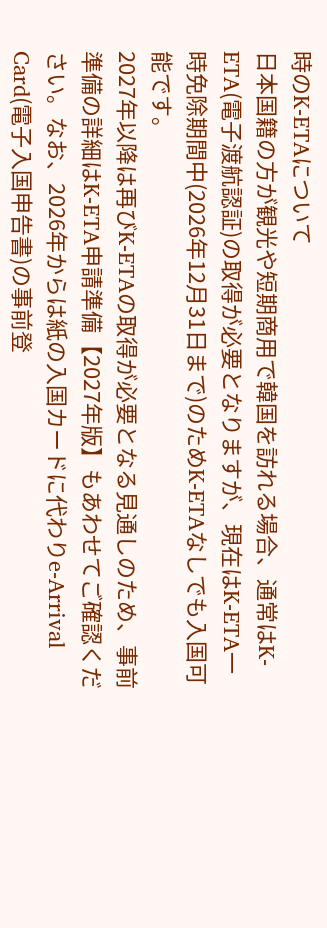時のK-ETAについて
日本国籍の方が観光や短期商用で韓国を訪れる場合、通常はK-ETA(電子渡航認証)の取得が必要となりますが、現在はK-ETA一時免除期間中(2026年12月31日まで)のためK-ETAなしでも入国可能です。
2027年以降は再びK-ETAの取得が必要となる見通しのため、事前準備の詳細はK-ETA申請準備【2027年版】もあわせてご確認ください。なお、2026年からは紙の入国カードに代わりe-Arrival Card(電子入国申告書)の事前登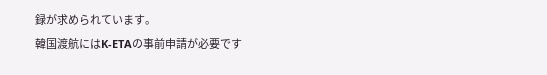録が求められています。
韓国渡航にはK-ETAの事前申請が必要です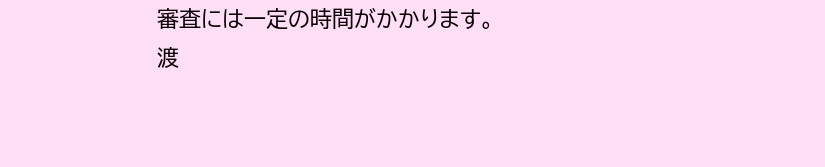審査には一定の時間がかかります。
渡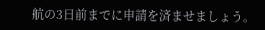航の3日前までに申請を済ませましょう。